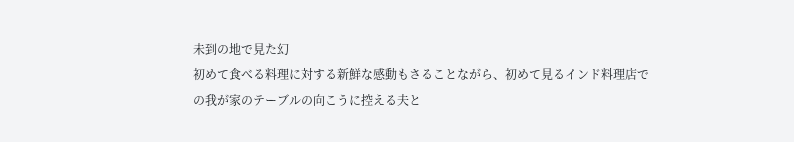未到の地で見た幻
初めて食べる料理に対する新鮮な感動もさることながら、初めて見るインド料理店での我が家のテーブルの向こうに控える夫と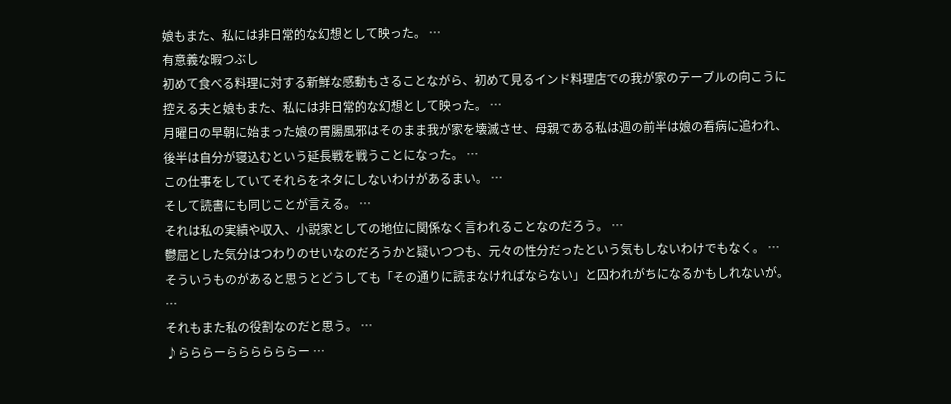娘もまた、私には非日常的な幻想として映った。 …
有意義な暇つぶし
初めて食べる料理に対する新鮮な感動もさることながら、初めて見るインド料理店での我が家のテーブルの向こうに控える夫と娘もまた、私には非日常的な幻想として映った。 …
月曜日の早朝に始まった娘の胃腸風邪はそのまま我が家を壊滅させ、母親である私は週の前半は娘の看病に追われ、後半は自分が寝込むという延長戦を戦うことになった。 …
この仕事をしていてそれらをネタにしないわけがあるまい。 …
そして読書にも同じことが言える。 …
それは私の実績や収入、小説家としての地位に関係なく言われることなのだろう。 …
鬱屈とした気分はつわりのせいなのだろうかと疑いつつも、元々の性分だったという気もしないわけでもなく。 …
そういうものがあると思うとどうしても「その通りに読まなければならない」と囚われがちになるかもしれないが。 …
それもまた私の役割なのだと思う。 …
♪らららーららららららー …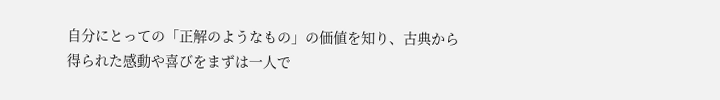自分にとっての「正解のようなもの」の価値を知り、古典から得られた感動や喜びをまずは一人で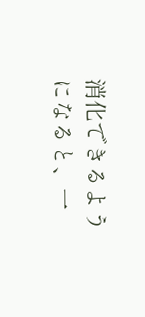消化できるようになると、一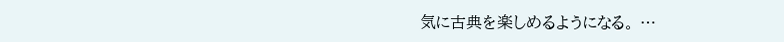気に古典を楽しめるようになる。 …